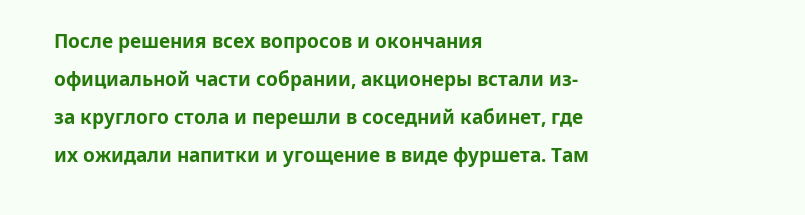После решения всех вопросов и окончания официальной части собрании, акционеры встали из-за круглого стола и перешли в соседний кабинет, где их ожидали напитки и угощение в виде фуршета. Там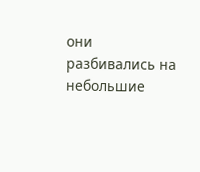они разбивались на небольшие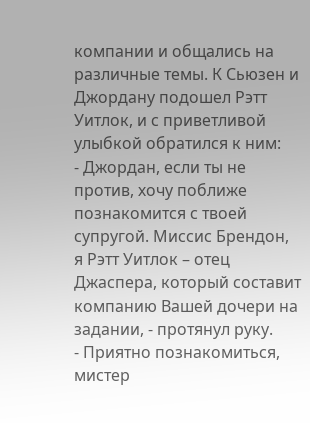компании и общались на различные темы. К Сьюзен и Джордану подошел Рэтт Уитлок, и с приветливой улыбкой обратился к ним:
- Джордан, если ты не против, хочу поближе познакомится с твоей супругой. Миссис Брендон, я Рэтт Уитлок – отец Джаспера, который составит компанию Вашей дочери на задании, - протянул руку.
- Приятно познакомиться, мистер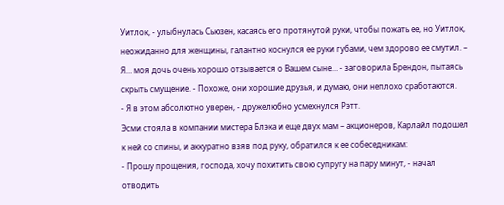Уитлок, - улыбнулась Сьюзен, касаясь его протянутой руки, чтобы пожать ее, но Уитлок, неожиданно для женщины, галантно коснулся ее руки губами, чем здорово ее смутил. – Я… моя дочь очень хорошо отзывается о Вашем сыне… - заговорила Брендон, пытаясь скрыть смущение. - Похоже, они хорошие друзья, и думаю, они неплохо сработаются.
- Я в этом абсолютно уверен, - дружелюбно усмехнулся Рэтт.
Эсми стояла в компании мистера Блэка и еще двух мам – акционеров, Карлайл подошел к ней со спины, и аккуратно взяв под руку, обратился к ее собеседникам:
- Прошу прощения, господа, хочу похитить свою супругу на пару минут, - начал отводить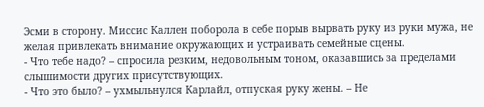Эсми в сторону. Миссис Каллен поборола в себе порыв вырвать руку из руки мужа, не желая привлекать внимание окружающих и устраивать семейные сцены.
- Что тебе надо? – спросила резким, недовольным тоном, оказавшись за пределами слышимости других присутствующих.
- Что это было? – ухмыльнулся Карлайл, отпуская руку жены. – Не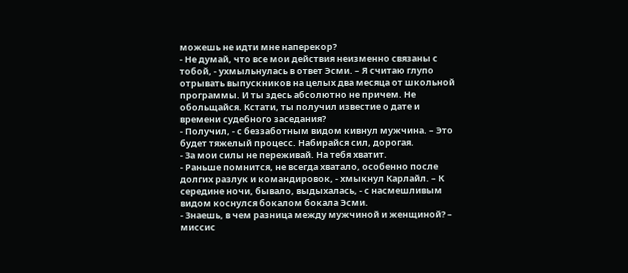можешь не идти мне наперекор?
- Не думай, что все мои действия неизменно связаны с тобой, - ухмыльнулась в ответ Эсми. – Я считаю глупо отрывать выпускников на целых два месяца от школьной программы. И ты здесь абсолютно не причем. Не обольщайся. Кстати, ты получил известие о дате и времени судебного заседания?
- Получил, - с беззаботным видом кивнул мужчина. – Это будет тяжелый процесс. Набирайся сил, дорогая.
- За мои силы не переживай. На тебя хватит.
- Раньше помнится, не всегда хватало, особенно после долгих разлук и командировок, - хмыкнул Карлайл. – К середине ночи, бывало, выдыхалась, - с насмешливым видом коснулся бокалом бокала Эсми.
- Знаешь, в чем разница между мужчиной и женщиной? – миссис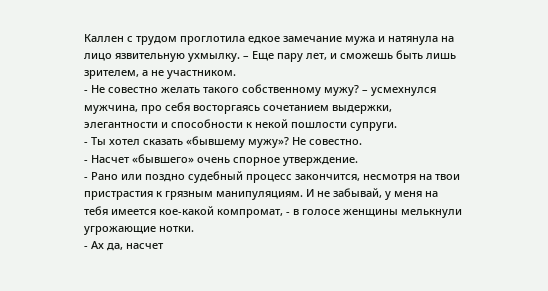Каллен с трудом проглотила едкое замечание мужа и натянула на лицо язвительную ухмылку. – Еще пару лет, и сможешь быть лишь зрителем, а не участником.
- Не совестно желать такого собственному мужу? – усмехнулся мужчина, про себя восторгаясь сочетанием выдержки, элегантности и способности к некой пошлости супруги.
- Ты хотел сказать «бывшему мужу»? Не совестно.
- Насчет «бывшего» очень спорное утверждение.
- Рано или поздно судебный процесс закончится, несмотря на твои пристрастия к грязным манипуляциям. И не забывай, у меня на тебя имеется кое-какой компромат, - в голосе женщины мелькнули угрожающие нотки.
- Ах да, насчет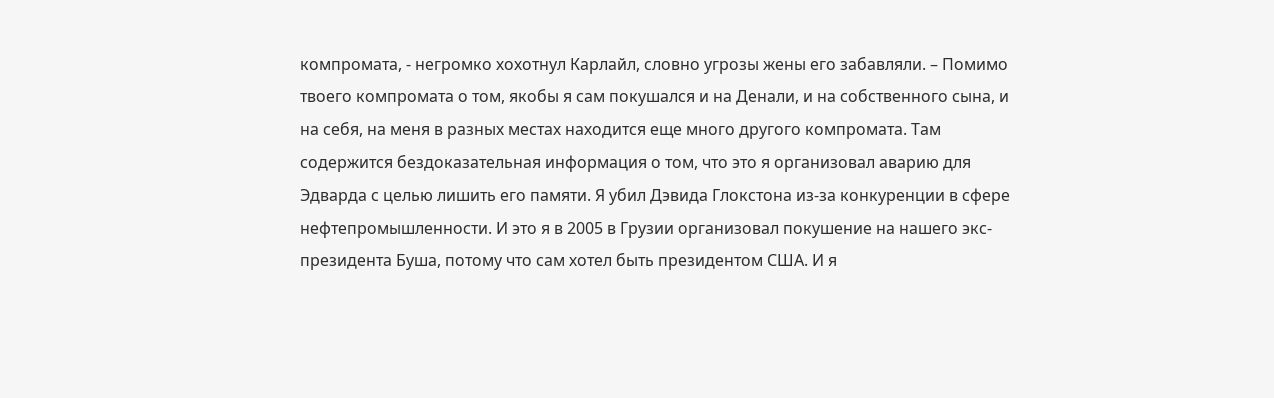компромата, - негромко хохотнул Карлайл, словно угрозы жены его забавляли. – Помимо твоего компромата о том, якобы я сам покушался и на Денали, и на собственного сына, и на себя, на меня в разных местах находится еще много другого компромата. Там содержится бездоказательная информация о том, что это я организовал аварию для Эдварда с целью лишить его памяти. Я убил Дэвида Глокстона из-за конкуренции в сфере нефтепромышленности. И это я в 2005 в Грузии организовал покушение на нашего экс-президента Буша, потому что сам хотел быть президентом США. И я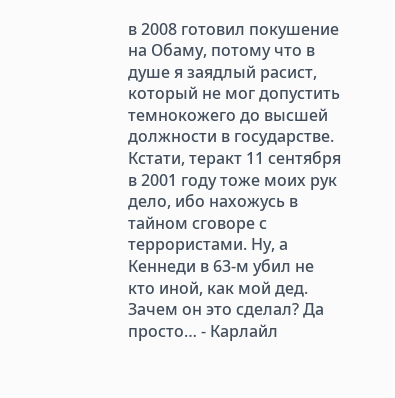в 2008 готовил покушение на Обаму, потому что в душе я заядлый расист, который не мог допустить темнокожего до высшей должности в государстве. Кстати, теракт 11 сентября в 2001 году тоже моих рук дело, ибо нахожусь в тайном сговоре с террористами. Ну, а Кеннеди в 63-м убил не кто иной, как мой дед. Зачем он это сделал? Да просто… - Карлайл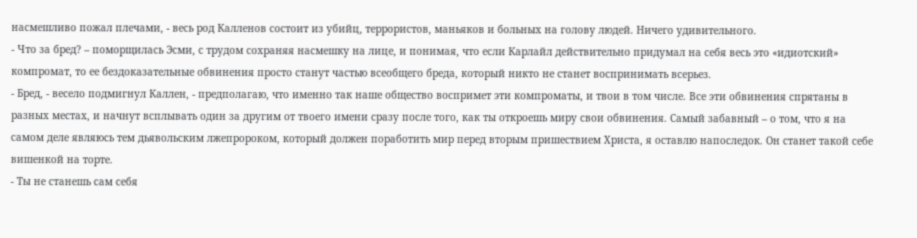насмешливо пожал плечами, - весь род Калленов состоит из убийц, террористов, маньяков и больных на голову людей. Ничего удивительного.
- Что за бред? – поморщилась Эсми, с трудом сохраняя насмешку на лице, и понимая, что если Карлайл действительно придумал на себя весь это «идиотский» компромат, то ее бездоказательные обвинения просто станут частью всеобщего бреда, который никто не станет воспринимать всерьез.
- Бред, - весело подмигнул Каллен, - предполагаю, что именно так наше общество воспримет эти компроматы, и твои в том числе. Все эти обвинения спрятаны в разных местах, и начнут всплывать один за другим от твоего имени сразу после того, как ты откроешь миру свои обвинения. Самый забавный – о том, что я на самом деле являюсь тем дьявольским лжепророком, который должен поработить мир перед вторым пришествием Христа, я оставлю напоследок. Он станет такой себе вишенкой на торте.
- Ты не станешь сам себя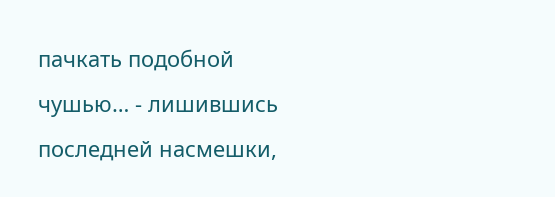пачкать подобной чушью… - лишившись последней насмешки,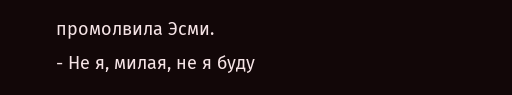промолвила Эсми.
- Не я, милая, не я буду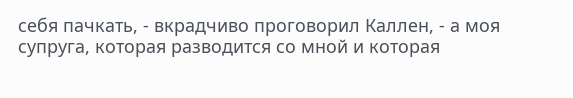себя пачкать, - вкрадчиво проговорил Каллен, - а моя супруга, которая разводится со мной и которая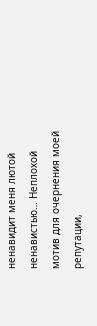ненавидит меня лютой ненавистью… Неплохой мотив для очернения моей репутации,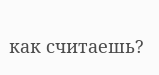как считаешь?